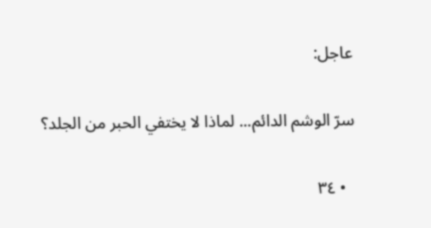عاجل:

سرّ الوشم الدائم... لماذا لا يختفي الحبر من الجلد؟

  • ٣٤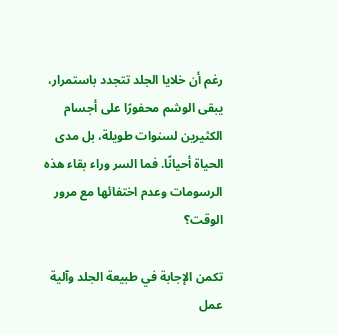رغم أن خلايا الجلد تتجدد باستمرار، يبقى الوشم محفورًا على أجسام الكثيرين لسنوات طويلة، بل مدى الحياة أحيانًا. فما السر وراء بقاء هذه الرسومات وعدم اختفائها مع مرور الوقت؟

تكمن الإجابة في طبيعة الجلد وآلية عمل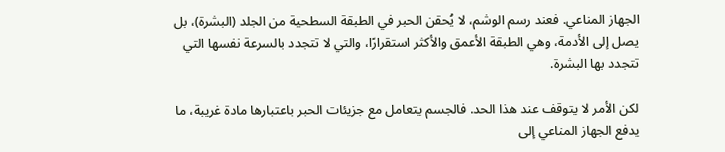الجهاز المناعي. فعند رسم الوشم، لا يُحقن الحبر في الطبقة السطحية من الجلد (البشرة)، بل يصل إلى الأدمة، وهي الطبقة الأعمق والأكثر استقرارًا، والتي لا تتجدد بالسرعة نفسها التي تتجدد بها البشرة.

لكن الأمر لا يتوقف عند هذا الحد. فالجسم يتعامل مع جزيئات الحبر باعتبارها مادة غريبة، ما يدفع الجهاز المناعي إلى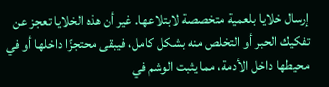إرسال خلايا بلعمية متخصصة لابتلاعها. غير أن هذه الخلايا تعجز عن تفكيك الحبر أو التخلص منه بشكل كامل، فيبقى محتجزًا داخلها أو في محيطها داخل الأدمة، مما يثبت الوشم في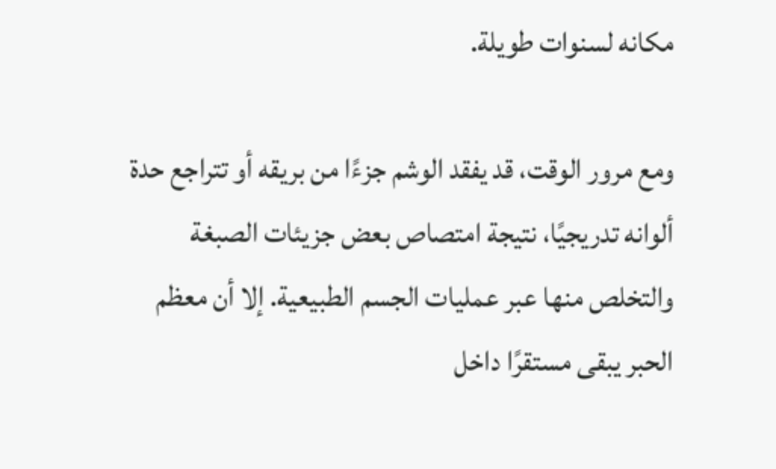مكانه لسنوات طويلة.

ومع مرور الوقت، قد يفقد الوشم جزءًا من بريقه أو تتراجع حدة ألوانه تدريجيًا، نتيجة امتصاص بعض جزيئات الصبغة والتخلص منها عبر عمليات الجسم الطبيعية. إلا أن معظم الحبر يبقى مستقرًا داخل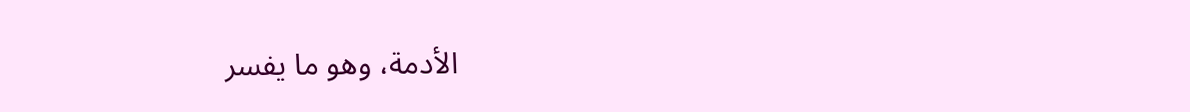الأدمة، وهو ما يفسر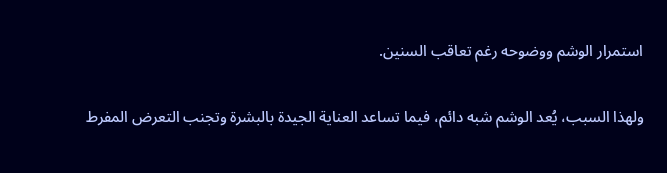استمرار الوشم ووضوحه رغم تعاقب السنين.

ولهذا السبب، يُعد الوشم شبه دائم، فيما تساعد العناية الجيدة بالبشرة وتجنب التعرض المفرط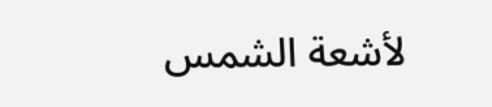لأشعة الشمس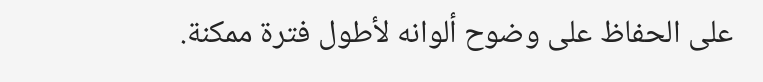على الحفاظ على وضوح ألوانه لأطول فترة ممكنة.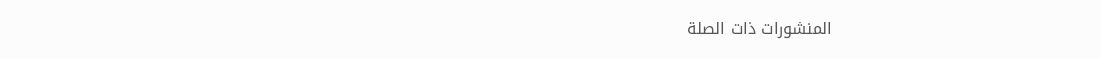المنشورات ذات الصلة